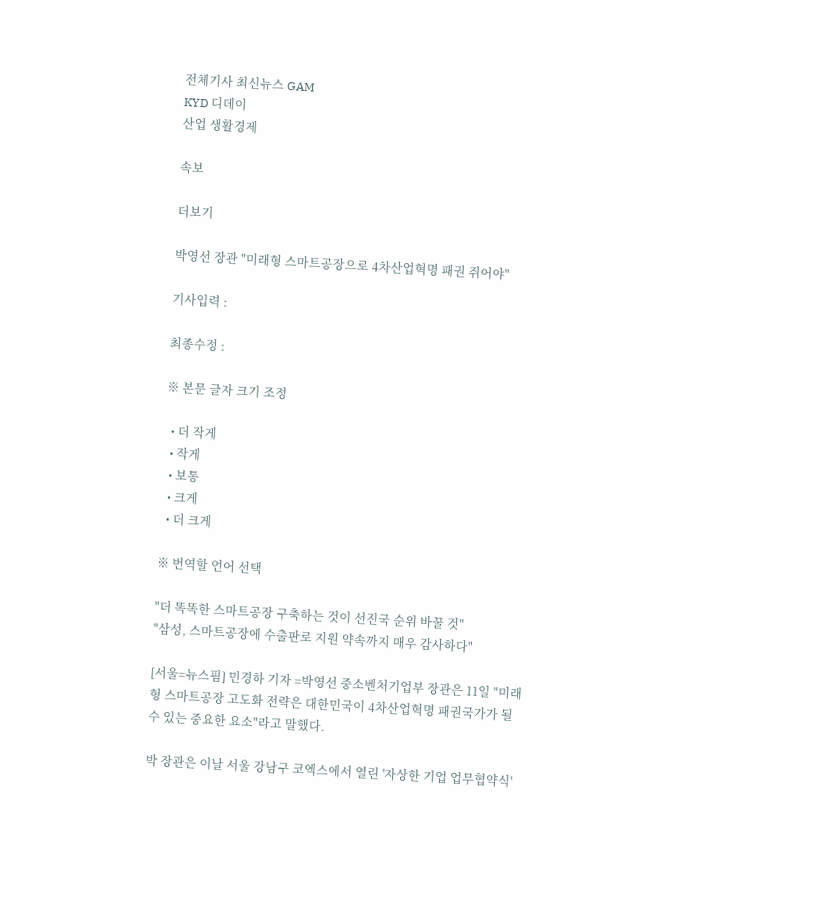전체기사 최신뉴스 GAM
KYD 디데이
산업 생활경제

속보

더보기

박영선 장관 "미래형 스마트공장으로 4차산업혁명 패권 쥐어야"

기사입력 :

최종수정 :

※ 본문 글자 크기 조정

  • 더 작게
  • 작게
  • 보통
  • 크게
  • 더 크게

※ 번역할 언어 선택

"더 똑똑한 스마트공장 구축하는 것이 선진국 순위 바꿀 것"
"삼성, 스마트공장에 수출판로 지원 약속까지 매우 감사하다"

[서울=뉴스핌] 민경하 기자 =박영선 중소벤처기업부 장관은 11일 "미래형 스마트공장 고도화 전략은 대한민국이 4차산업혁명 패권국가가 될 수 있는 중요한 요소"라고 말했다.

박 장관은 이날 서울 강남구 코엑스에서 열린 '자상한 기업 업무협약식'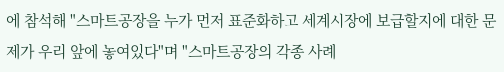에 참석해 "스마트공장을 누가 먼저 표준화하고 세계시장에 보급할지에 대한 문제가 우리 앞에 놓여있다"며 "스마트공장의 각종 사례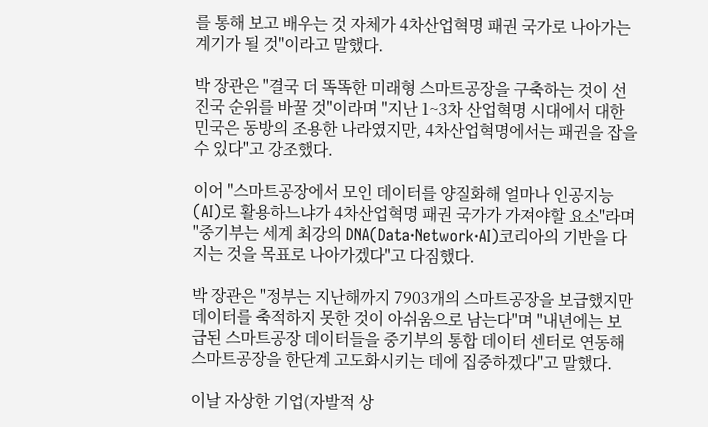를 통해 보고 배우는 것 자체가 4차산업혁명 패권 국가로 나아가는 계기가 될 것"이라고 말했다.

박 장관은 "결국 더 똑똑한 미래형 스마트공장을 구축하는 것이 선진국 순위를 바꿀 것"이라며 "지난 1~3차 산업혁명 시대에서 대한민국은 동방의 조용한 나라였지만, 4차산업혁명에서는 패권을 잡을 수 있다"고 강조했다.

이어 "스마트공장에서 모인 데이터를 양질화해 얼마나 인공지능(AI)로 활용하느냐가 4차산업혁명 패권 국가가 가져야할 요소"라며 "중기부는 세계 최강의 DNA(Data·Network·AI)코리아의 기반을 다지는 것을 목표로 나아가겠다"고 다짐했다.

박 장관은 "정부는 지난해까지 7903개의 스마트공장을 보급했지만 데이터를 축적하지 못한 것이 아쉬움으로 남는다"며 "내년에는 보급된 스마트공장 데이터들을 중기부의 통합 데이터 센터로 연동해 스마트공장을 한단계 고도화시키는 데에 집중하겠다"고 말했다.

이날 자상한 기업(자발적 상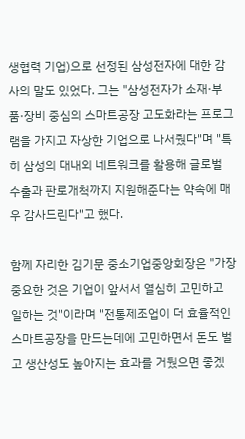생협력 기업)으로 선정된 삼성전자에 대한 감사의 말도 있었다. 그는 "삼성전자가 소재·부품·장비 중심의 스마트공장 고도화라는 프로그램을 가지고 자상한 기업으로 나서줬다"며 "특히 삼성의 대내외 네트워크를 활용해 글로벌 수출과 판로개척까지 지원해준다는 약속에 매우 감사드린다"고 했다.

함께 자리한 김기문 중소기업중앙회장은 "가장 중요한 것은 기업이 앞서서 열심히 고민하고 일하는 것"이라며 "전통제조업이 더 효율적인 스마트공장을 만드는데에 고민하면서 돈도 벌고 생산성도 높아지는 효과를 거뒀으면 좋겠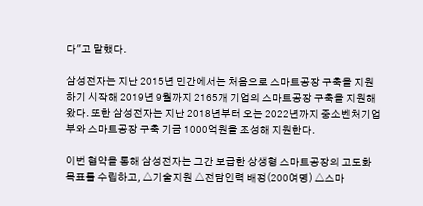다"고 말했다.

삼성전자는 지난 2015년 민간에서는 처음으로 스마트공장 구축을 지원하기 시작해 2019년 9월까지 2165개 기업의 스마트공장 구축을 지원해 왔다. 또한 삼성전자는 지난 2018년부터 오는 2022년까지 중소벤처기업부와 스마트공장 구축 기금 1000억원을 조성해 지원한다.

이번 협약을 통해 삼성전자는 그간 보급한 상생형 스마트공장의 고도화 목표를 수립하고, △기술지원 △전담인력 배정(200여명) △스마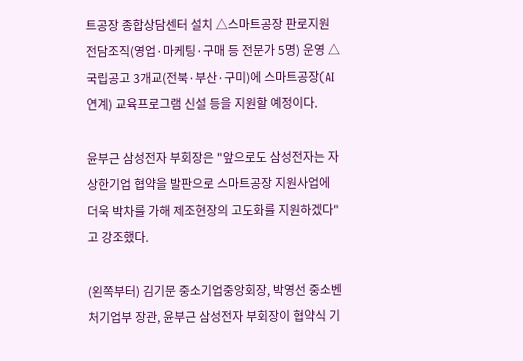트공장 종합상담센터 설치 △스마트공장 판로지원 전담조직(영업·마케팅·구매 등 전문가 5명) 운영 △국립공고 3개교(전북·부산·구미)에 스마트공장(AI연계) 교육프로그램 신설 등을 지원할 예정이다.

윤부근 삼성전자 부회장은 "앞으로도 삼성전자는 자상한기업 협약을 발판으로 스마트공장 지원사업에 더욱 박차를 가해 제조현장의 고도화를 지원하겠다"고 강조했다.

(왼쪽부터) 김기문 중소기업중앙회장, 박영선 중소벤처기업부 장관, 윤부근 삼성전자 부회장이 협약식 기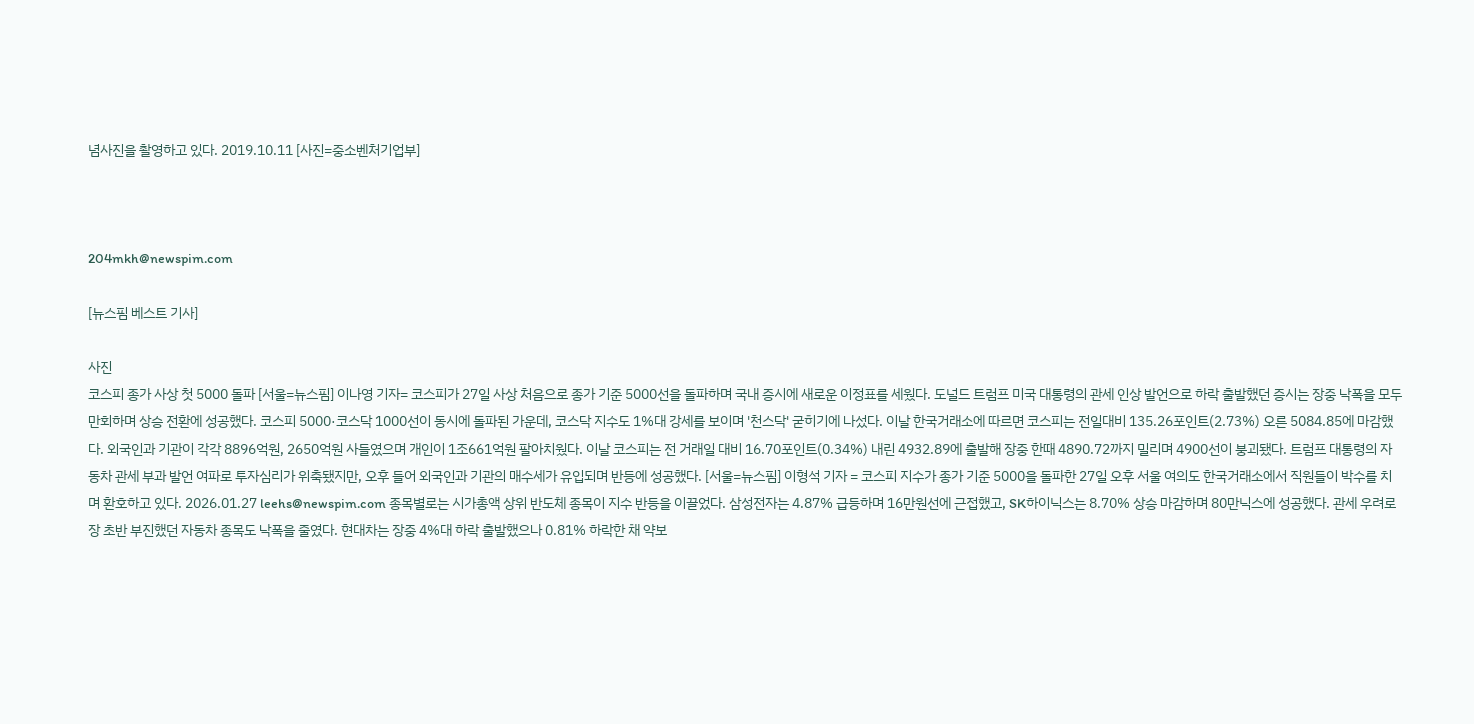념사진을 촬영하고 있다. 2019.10.11 [사진=중소벤처기업부]



204mkh@newspim.com

[뉴스핌 베스트 기사]

사진
코스피 종가 사상 첫 5000 돌파 [서울=뉴스핌] 이나영 기자= 코스피가 27일 사상 처음으로 종가 기준 5000선을 돌파하며 국내 증시에 새로운 이정표를 세웠다. 도널드 트럼프 미국 대통령의 관세 인상 발언으로 하락 출발했던 증시는 장중 낙폭을 모두 만회하며 상승 전환에 성공했다. 코스피 5000·코스닥 1000선이 동시에 돌파된 가운데, 코스닥 지수도 1%대 강세를 보이며 '천스닥' 굳히기에 나섰다. 이날 한국거래소에 따르면 코스피는 전일대비 135.26포인트(2.73%) 오른 5084.85에 마감했다. 외국인과 기관이 각각 8896억원, 2650억원 사들였으며 개인이 1조661억원 팔아치웠다. 이날 코스피는 전 거래일 대비 16.70포인트(0.34%) 내린 4932.89에 출발해 장중 한때 4890.72까지 밀리며 4900선이 붕괴됐다. 트럼프 대통령의 자동차 관세 부과 발언 여파로 투자심리가 위축됐지만, 오후 들어 외국인과 기관의 매수세가 유입되며 반등에 성공했다. [서울=뉴스핌] 이형석 기자 = 코스피 지수가 종가 기준 5000을 돌파한 27일 오후 서울 여의도 한국거래소에서 직원들이 박수를 치며 환호하고 있다. 2026.01.27 leehs@newspim.com 종목별로는 시가총액 상위 반도체 종목이 지수 반등을 이끌었다. 삼성전자는 4.87% 급등하며 16만원선에 근접했고, SK하이닉스는 8.70% 상승 마감하며 80만닉스에 성공했다. 관세 우려로 장 초반 부진했던 자동차 종목도 낙폭을 줄였다. 현대차는 장중 4%대 하락 출발했으나 0.81% 하락한 채 약보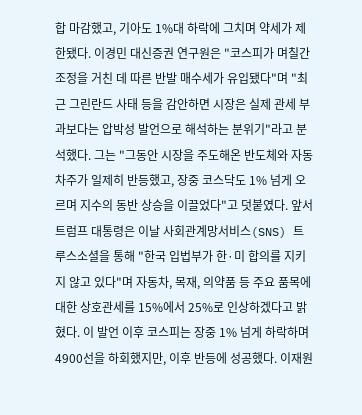합 마감했고, 기아도 1%대 하락에 그치며 약세가 제한됐다. 이경민 대신증권 연구원은 "코스피가 며칠간 조정을 거친 데 따른 반발 매수세가 유입됐다"며 "최근 그린란드 사태 등을 감안하면 시장은 실제 관세 부과보다는 압박성 발언으로 해석하는 분위기"라고 분석했다. 그는 "그동안 시장을 주도해온 반도체와 자동차주가 일제히 반등했고, 장중 코스닥도 1% 넘게 오르며 지수의 동반 상승을 이끌었다"고 덧붙였다. 앞서 트럼프 대통령은 이날 사회관계망서비스(SNS) 트루스소셜을 통해 "한국 입법부가 한·미 합의를 지키지 않고 있다"며 자동차, 목재, 의약품 등 주요 품목에 대한 상호관세를 15%에서 25%로 인상하겠다고 밝혔다. 이 발언 이후 코스피는 장중 1% 넘게 하락하며 4900선을 하회했지만, 이후 반등에 성공했다. 이재원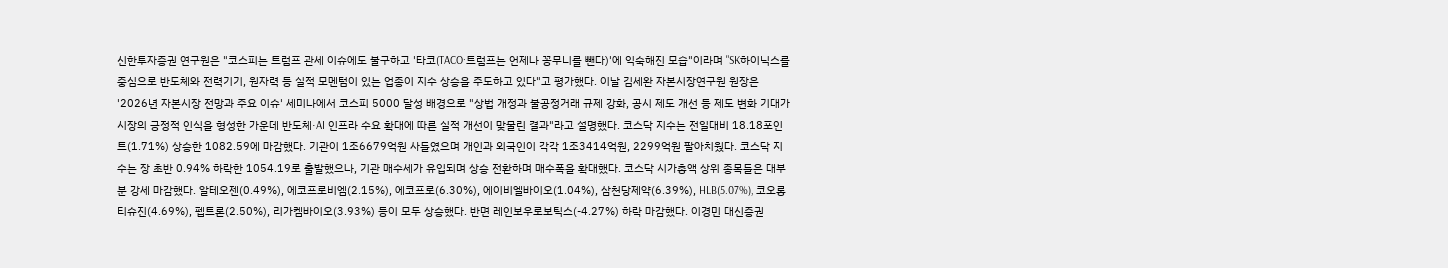신한투자증권 연구원은 "코스피는 트럼프 관세 이슈에도 불구하고 '타코(TACO·트럼프는 언제나 꽁무니를 뺀다)'에 익숙해진 모습"이라며 "SK하이닉스를 중심으로 반도체와 전력기기, 원자력 등 실적 모멘텀이 있는 업종이 지수 상승을 주도하고 있다"고 평가했다. 이날 김세완 자본시장연구원 원장은 '2026년 자본시장 전망과 주요 이슈' 세미나에서 코스피 5000 달성 배경으로 "상법 개정과 불공정거래 규제 강화, 공시 제도 개선 등 제도 변화 기대가 시장의 긍정적 인식을 형성한 가운데 반도체·AI 인프라 수요 확대에 따른 실적 개선이 맞물린 결과"라고 설명했다. 코스닥 지수는 전일대비 18.18포인트(1.71%) 상승한 1082.59에 마감했다. 기관이 1조6679억원 사들였으며 개인과 외국인이 각각 1조3414억원, 2299억원 팔아치웠다. 코스닥 지수는 장 초반 0.94% 하락한 1054.19로 출발했으나, 기관 매수세가 유입되며 상승 전환하며 매수폭을 확대했다. 코스닥 시가총액 상위 종목들은 대부분 강세 마감했다. 알테오젠(0.49%), 에코프로비엠(2.15%), 에코프로(6.30%), 에이비엘바이오(1.04%), 삼천당제약(6.39%), HLB(5.07%), 코오롱티슈진(4.69%), 펩트론(2.50%), 리가켐바이오(3.93%) 등이 모두 상승했다. 반면 레인보우로보틱스(-4.27%) 하락 마감했다. 이경민 대신증권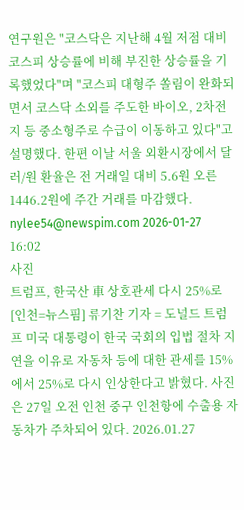연구원은 "코스닥은 지난해 4월 저점 대비 코스피 상승률에 비해 부진한 상승률을 기록했었다"며 "코스피 대형주 쏠림이 완화되면서 코스닥 소외를 주도한 바이오, 2차전지 등 중소형주로 수급이 이동하고 있다"고 설명했다. 한편 이날 서울 외환시장에서 달러/원 환율은 전 거래일 대비 5.6원 오른 1446.2원에 주간 거래를 마감했다.   nylee54@newspim.com 2026-01-27 16:02
사진
트럼프, 한국산 車 상호관세 다시 25%로 [인천=뉴스핌] 류기찬 기자 = 도널드 트럼프 미국 대통령이 한국 국회의 입법 절차 지연을 이유로 자동차 등에 대한 관세를 15%에서 25%로 다시 인상한다고 밝혔다. 사진은 27일 오전 인천 중구 인천항에 수출용 자동차가 주차되어 있다. 2026.01.27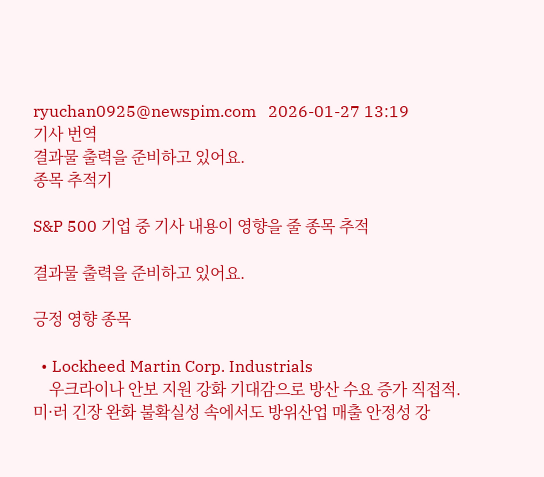ryuchan0925@newspim.com   2026-01-27 13:19
기사 번역
결과물 출력을 준비하고 있어요.
종목 추적기

S&P 500 기업 중 기사 내용이 영향을 줄 종목 추적

결과물 출력을 준비하고 있어요.

긍정 영향 종목

  • Lockheed Martin Corp. Industrials
    우크라이나 안보 지원 강화 기대감으로 방산 수요 증가 직접적. 미·러 긴장 완화 불확실성 속에서도 방위산업 매출 안정성 강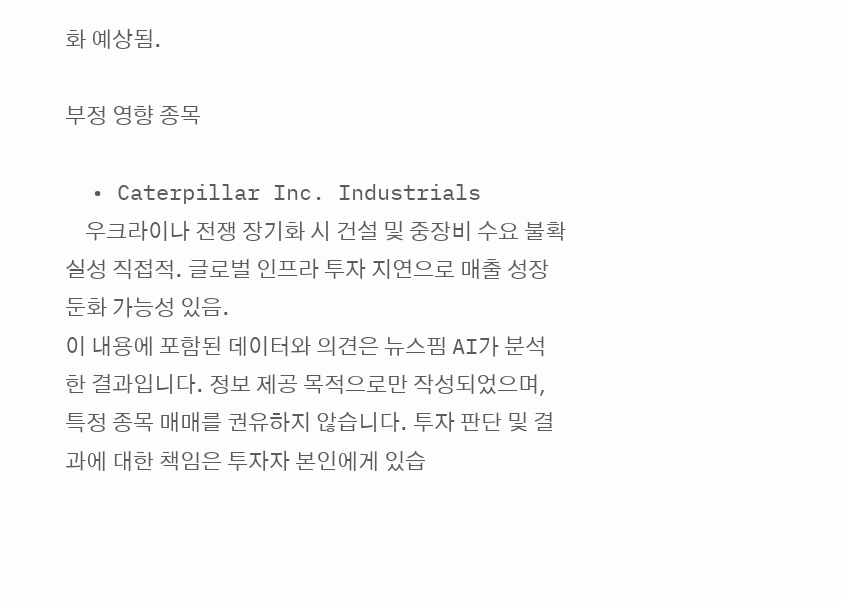화 예상됨.

부정 영향 종목

  • Caterpillar Inc. Industrials
    우크라이나 전쟁 장기화 시 건설 및 중장비 수요 불확실성 직접적. 글로벌 인프라 투자 지연으로 매출 성장 둔화 가능성 있음.
이 내용에 포함된 데이터와 의견은 뉴스핌 AI가 분석한 결과입니다. 정보 제공 목적으로만 작성되었으며, 특정 종목 매매를 권유하지 않습니다. 투자 판단 및 결과에 대한 책임은 투자자 본인에게 있습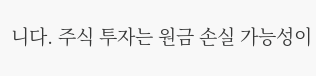니다. 주식 투자는 원금 손실 가능성이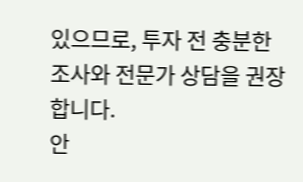있으므로, 투자 전 충분한 조사와 전문가 상담을 권장합니다.
안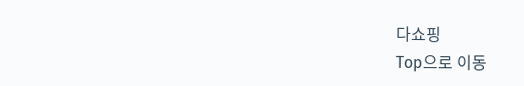다쇼핑
Top으로 이동